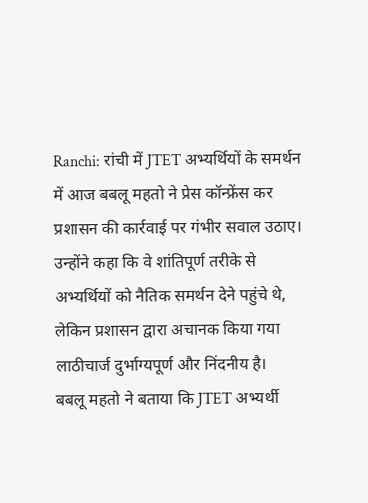Ranchi: रांची में JTET अभ्यर्थियों के समर्थन में आज बबलू महतो ने प्रेस कॉन्फ्रेंस कर प्रशासन की कार्रवाई पर गंभीर सवाल उठाए। उन्होंने कहा कि वे शांतिपूर्ण तरीके से अभ्यर्थियों को नैतिक समर्थन देने पहुंचे थे, लेकिन प्रशासन द्वारा अचानक किया गया लाठीचार्ज दुर्भाग्यपूर्ण और निंदनीय है।
बबलू महतो ने बताया कि JTET अभ्यर्थी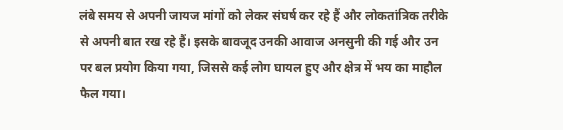लंबे समय से अपनी जायज मांगों को लेकर संघर्ष कर रहे हैं और लोकतांत्रिक तरीके से अपनी बात रख रहे हैं। इसके बावजूद उनकी आवाज अनसुनी की गई और उन पर बल प्रयोग किया गया, जिससे कई लोग घायल हुए और क्षेत्र में भय का माहौल फैल गया।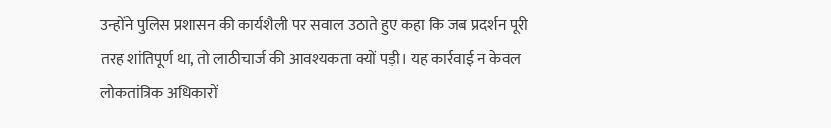उन्होंने पुलिस प्रशासन की कार्यशैली पर सवाल उठाते हुए कहा कि जब प्रदर्शन पूरी तरह शांतिपूर्ण था, तो लाठीचार्ज की आवश्यकता क्यों पड़ी। यह कार्रवाई न केवल लोकतांत्रिक अधिकारों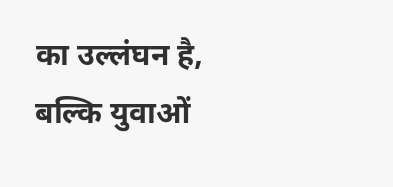का उल्लंघन है, बल्कि युवाओं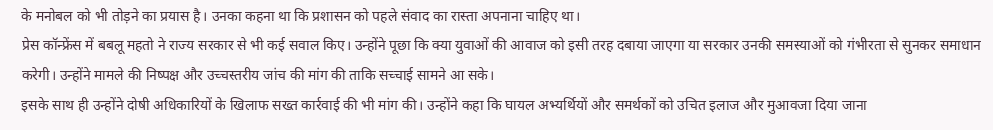के मनोबल को भी तोड़ने का प्रयास है। उनका कहना था कि प्रशासन को पहले संवाद का रास्ता अपनाना चाहिए था।
प्रेस कॉन्फ्रेंस में बबलू महतो ने राज्य सरकार से भी कई सवाल किए। उन्होंने पूछा कि क्या युवाओं की आवाज को इसी तरह दबाया जाएगा या सरकार उनकी समस्याओं को गंभीरता से सुनकर समाधान करेगी। उन्होंने मामले की निष्पक्ष और उच्चस्तरीय जांच की मांग की ताकि सच्चाई सामने आ सके।
इसके साथ ही उन्होंने दोषी अधिकारियों के खिलाफ सख्त कार्रवाई की भी मांग की। उन्होंने कहा कि घायल अभ्यर्थियों और समर्थकों को उचित इलाज और मुआवजा दिया जाना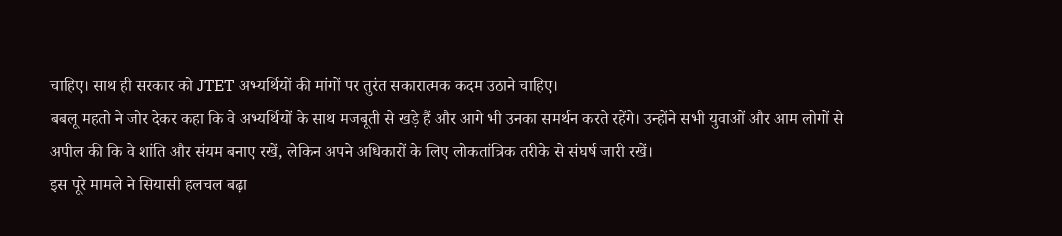चाहिए। साथ ही सरकार को JTET अभ्यर्थियों की मांगों पर तुरंत सकारात्मक कदम उठाने चाहिए।
बबलू महतो ने जोर देकर कहा कि वे अभ्यर्थियों के साथ मजबूती से खड़े हैं और आगे भी उनका समर्थन करते रहेंगे। उन्होंने सभी युवाओं और आम लोगों से अपील की कि वे शांति और संयम बनाए रखें, लेकिन अपने अधिकारों के लिए लोकतांत्रिक तरीके से संघर्ष जारी रखें।
इस पूरे मामले ने सियासी हलचल बढ़ा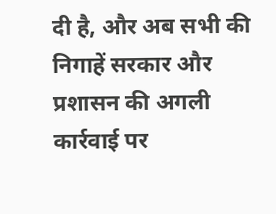दी है, और अब सभी की निगाहें सरकार और प्रशासन की अगली कार्रवाई पर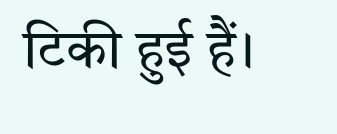टिकी हुई हैं।